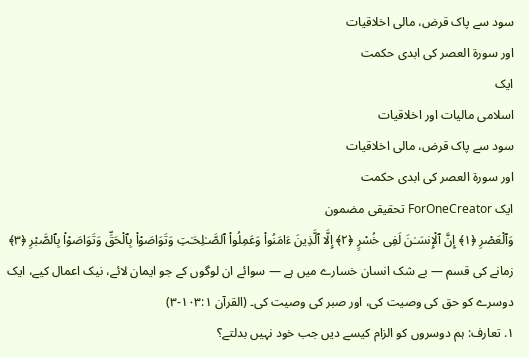سود سے پاک قرض، مالی اخلاقیات
اور سورۃ العصر کی ابدی حکمت
ایک
اسلامی مالیات اور اخلاقیات
سود سے پاک قرض، مالی اخلاقیات
اور سورۃ العصر کی ابدی حکمت
ایک ForOneCreator تحقیقی مضمون
وَٱلْعَصْرِ ﴿١﴾ إِنَّ ٱلْإِنسَـٰنَ لَفِى خُسْرٍ ﴿٢﴾ إِلَّا ٱلَّذِينَ ءَامَنُوا۟ وَعَمِلُوا۟ ٱلصَّـٰلِحَـٰتِ وَتَوَاصَوْا۟ بِٱلْحَقِّ وَتَوَاصَوْا۟ بِٱلصَّبْرِ ﴿٣﴾
زمانے کی قسم — بے شک انسان خسارے میں ہے — سوائے ان لوگوں کے جو ایمان لائے، نیک اعمال کیے، ایک دوسرے کو حق کی وصیت کی، اور صبر کی وصیت کی۔ (القرآن ۱۰۳:۱-۳)
۱. تعارف: ہم دوسروں کو الزام کیسے دیں جب خود نہیں بدلتے؟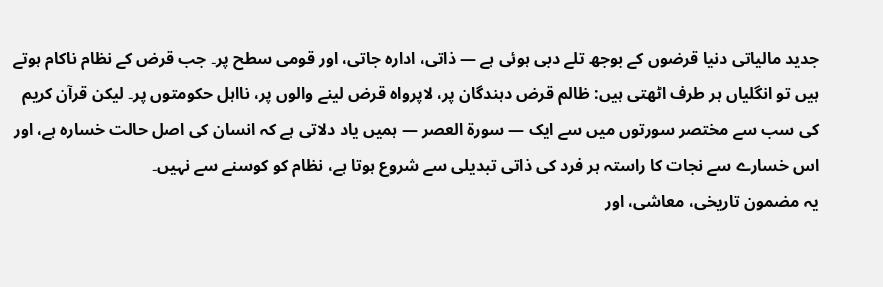جدید مالیاتی دنیا قرضوں کے بوجھ تلے دبی ہوئی ہے — ذاتی، ادارہ جاتی، اور قومی سطح پر۔ جب قرض کے نظام ناکام ہوتے ہیں تو انگلیاں ہر طرف اٹھتی ہیں: ظالم قرض دہندگان پر، لاپرواہ قرض لینے والوں پر، نااہل حکومتوں پر۔ لیکن قرآن کریم کی سب سے مختصر سورتوں میں سے ایک — سورۃ العصر — ہمیں یاد دلاتی ہے کہ انسان کی اصل حالت خسارہ ہے، اور اس خسارے سے نجات کا راستہ ہر فرد کی ذاتی تبدیلی سے شروع ہوتا ہے، نظام کو کوسنے سے نہیں۔
یہ مضمون تاریخی، معاشی، اور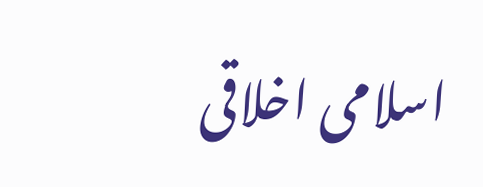اسلامی اخلاقی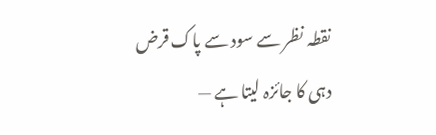نقطہ نظر سے سود سے پاک قرض دہی کا جائزہ لیتا ہے —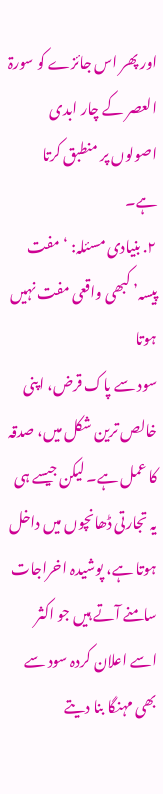اور پھر اس جائزے کو سورۃ العصر کے چار ابدی اصولوں پر منطبق کرتا ہے۔
۲. بنیادی مسئلہ: ‘مفت پیسہ’ کبھی واقعی مفت نہیں ہوتا
سود سے پاک قرض، اپنی خالص ترین شکل میں، صدقہ کا عمل ہے۔ لیکن جیسے ہی یہ تجارتی ڈھانچوں میں داخل ہوتا ہے، پوشیدہ اخراجات سامنے آتے ہیں جو اکثر اسے اعلان کردہ سود سے بھی مہنگا بنا دیتے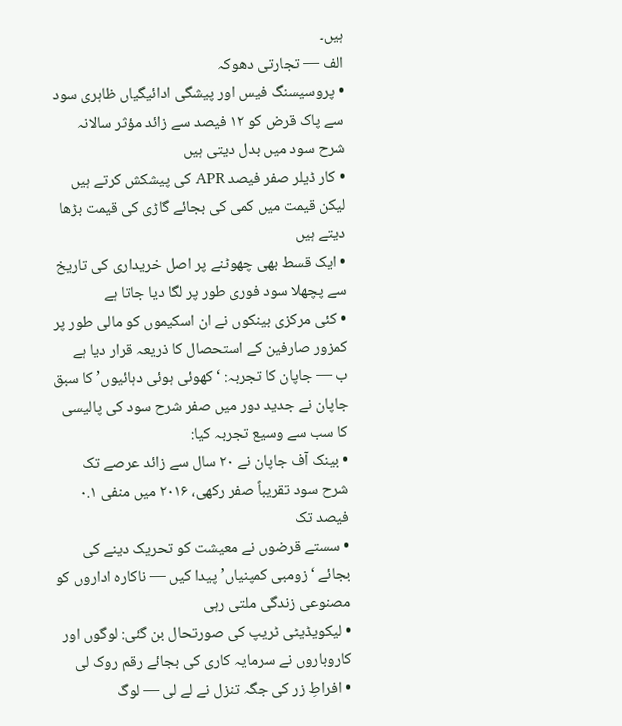ہیں۔
الف — تجارتی دھوکہ
• پروسیسنگ فیس اور پیشگی ادائیگیاں ظاہری سود سے پاک قرض کو ۱۲ فیصد سے زائد مؤثر سالانہ شرح سود میں بدل دیتی ہیں
• کار ڈیلر صفر فیصد APR کی پیشکش کرتے ہیں لیکن قیمت میں کمی کی بجائے گاڑی کی قیمت بڑھا دیتے ہیں
• ایک قسط بھی چھوٹنے پر اصل خریداری کی تاریخ سے پچھلا سود فوری طور پر لگا دیا جاتا ہے
• کئی مرکزی بینکوں نے ان اسکیموں کو مالی طور پر کمزور صارفین کے استحصال کا ذریعہ قرار دیا ہے
ب — جاپان کا تجربہ: ‘کھوئی ہوئی دہائیوں’ کا سبق
جاپان نے جدید دور میں صفر شرح سود کی پالیسی کا سب سے وسیع تجربہ کیا:
• بینک آف جاپان نے ۲۰ سال سے زائد عرصے تک شرح سود تقریباً صفر رکھی، ۲۰۱۶ میں منفی ۰.۱ فیصد تک
• سستے قرضوں نے معیشت کو تحریک دینے کی بجائے ‘زومبی کمپنیاں’ پیدا کیں — ناکارہ اداروں کو مصنوعی زندگی ملتی رہی
• لیکویڈیٹی ٹریپ کی صورتحال بن گئی: لوگوں اور کاروباروں نے سرمایہ کاری کی بجائے رقم روک لی
• افراطِ زر کی جگہ تنزل نے لے لی — لوگ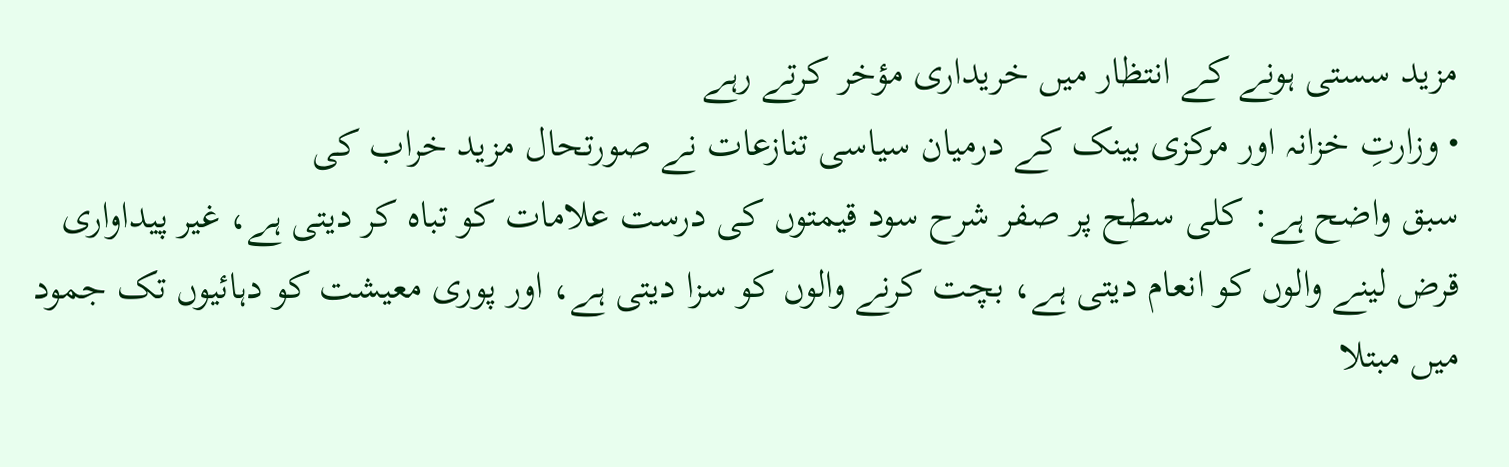مزید سستی ہونے کے انتظار میں خریداری مؤخر کرتے رہے
• وزارتِ خزانہ اور مرکزی بینک کے درمیان سیاسی تنازعات نے صورتحال مزید خراب کی
سبق واضح ہے: کلی سطح پر صفر شرح سود قیمتوں کی درست علامات کو تباہ کر دیتی ہے، غیر پیداواری قرض لینے والوں کو انعام دیتی ہے، بچت کرنے والوں کو سزا دیتی ہے، اور پوری معیشت کو دہائیوں تک جمود میں مبتلا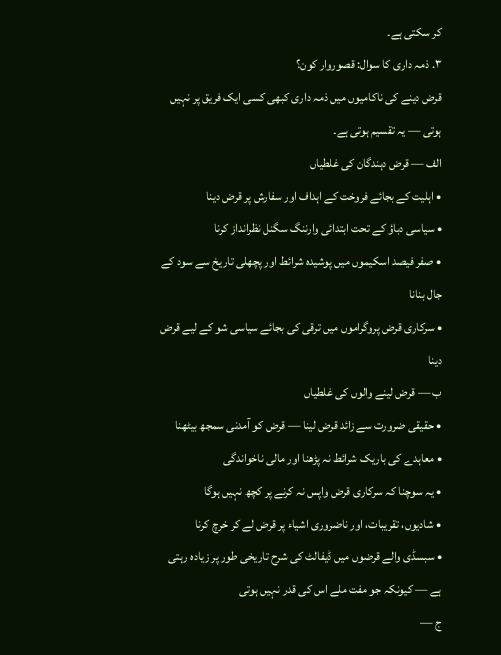کر سکتی ہے۔
۳. ذمہ داری کا سوال: قصوروار کون؟
قرض دینے کی ناکامیوں میں ذمہ داری کبھی کسی ایک فریق پر نہیں ہوتی — یہ تقسیم ہوتی ہے۔
الف — قرض دہندگان کی غلطیاں
• اہلیت کے بجائے فروخت کے اہداف اور سفارش پر قرض دینا
• سیاسی دباؤ کے تحت ابتدائی وارننگ سگنل نظرانداز کرنا
• صفر فیصد اسکیموں میں پوشیدہ شرائط اور پچھلی تاریخ سے سود کے جال بنانا
• سرکاری قرض پروگراموں میں ترقی کی بجائے سیاسی شو کے لیے قرض دینا
ب — قرض لینے والوں کی غلطیاں
• حقیقی ضرورت سے زائد قرض لینا — قرض کو آمدنی سمجھ بیٹھنا
• معاہدے کی باریک شرائط نہ پڑھنا اور مالی ناخواندگی
• یہ سوچنا کہ سرکاری قرض واپس نہ کرنے پر کچھ نہیں ہوگا
• شادیوں، تقریبات، اور ناضروری اشیاء پر قرض لے کر خرچ کرنا
• سبسڈی والے قرضوں میں ڈیفالٹ کی شرح تاریخی طور پر زیادہ رہتی ہے — کیونکہ جو مفت ملے اس کی قدر نہیں ہوتی
ج —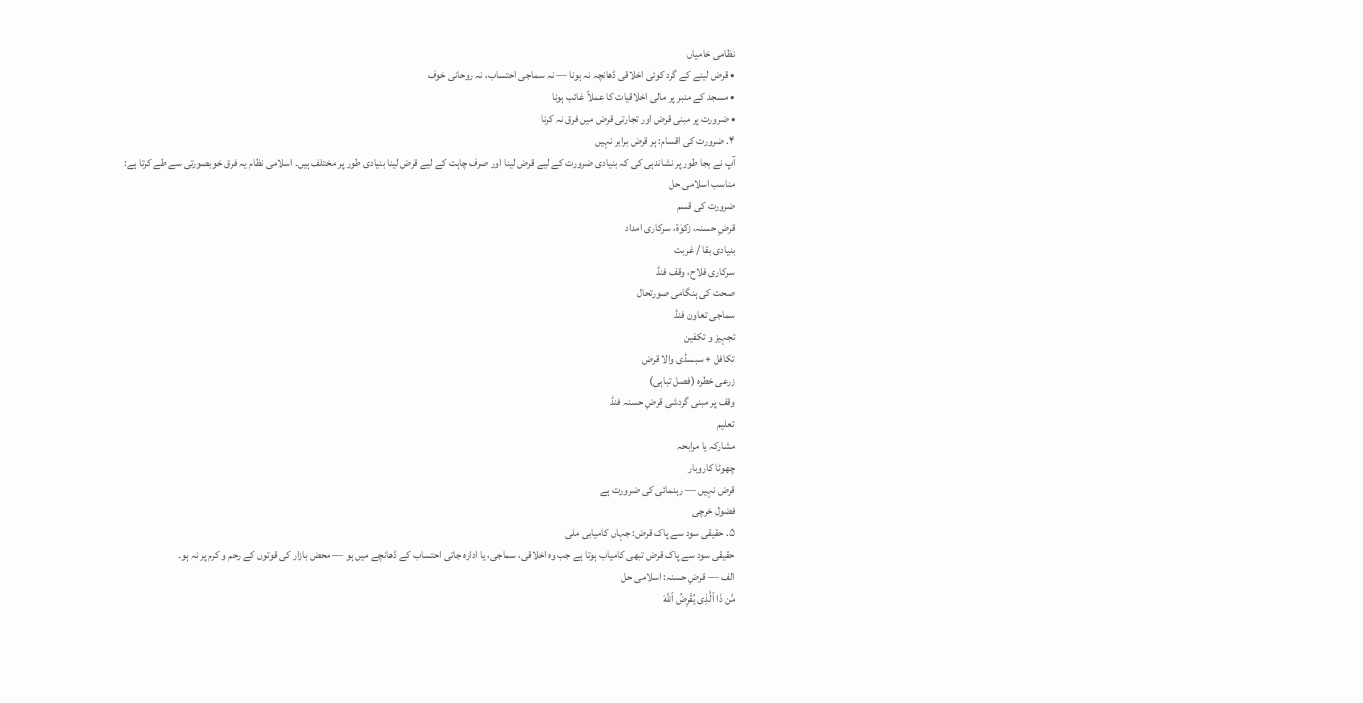نظامی خامیاں
• قرض لینے کے گرد کوئی اخلاقی ڈھانچہ نہ ہونا — نہ سماجی احتساب، نہ روحانی خوف
• مسجد کے منبر پر مالی اخلاقیات کا عملاً غائب ہونا
• ضرورت پر مبنی قرض اور تجارتی قرض میں فرق نہ کرنا
۴. ضرورت کی اقسام: ہر قرض برابر نہیں
آپ نے بجا طور پر نشاندہی کی کہ بنیادی ضرورت کے لیے قرض لینا اور صرف چاہت کے لیے قرض لینا بنیادی طور پر مختلف ہیں۔ اسلامی نظام یہ فرق خوبصورتی سے طے کرتا ہے:
مناسب اسلامی حل
ضرورت کی قسم
قرضِ حسنہ، زکوٰۃ، سرکاری امداد
بنیادی بقا / غربت
سرکاری فلاح، وقف فنڈ
صحت کی ہنگامی صورتحال
سماجی تعاون فنڈ
تجہیز و تکفین
تکافل + سبسڈی والا قرض
زرعی خطرہ (فصل تباہی)
وقف پر مبنی گردشی قرضِ حسنہ فنڈ
تعلیم
مشارکہ یا مرابحہ
چھوٹا کاروبار
قرض نہیں — رہنمائی کی ضرورت ہے
فضول خرچی
۵. حقیقی سود سے پاک قرض: جہاں کامیابی ملی
حقیقی سود سے پاک قرض تبھی کامیاب ہوتا ہے جب وہ اخلاقی، سماجی، یا ادارہ جاتی احتساب کے ڈھانچے میں ہو — محض بازار کی قوتوں کے رحم و کرم پر نہ ہو۔
الف — قرضِ حسنہ: اسلامی حل
مَّن ذَا ٱلَّذِى يُقْرِضُ ٱللَّهَ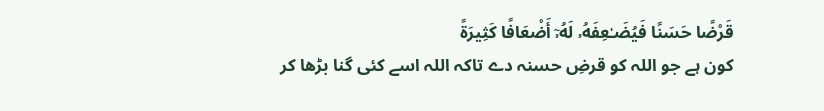قَرْضًا حَسَنًا فَيُضَـٰعِفَهُۥ لَهُۥٓ أَضْعَافًا كَثِيرَةً
کون ہے جو اللہ کو قرضِ حسنہ دے تاکہ اللہ اسے کئی گنا بڑھا کر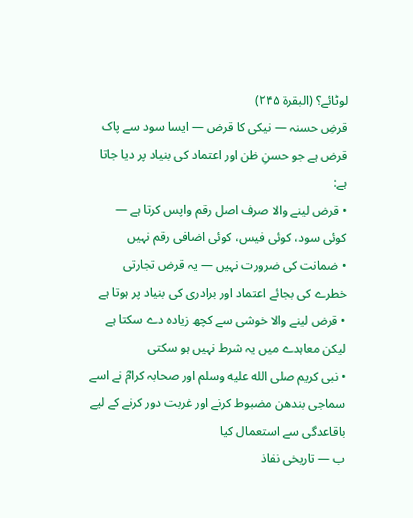لوٹائے؟ (البقرة ۲۴۵)
قرضِ حسنہ — نیکی کا قرض — ایسا سود سے پاک قرض ہے جو حسنِ ظن اور اعتماد کی بنیاد پر دیا جاتا ہے:
• قرض لینے والا صرف اصل رقم واپس کرتا ہے — کوئی سود، کوئی فیس، کوئی اضافی رقم نہیں
• ضمانت کی ضرورت نہیں — یہ قرض تجارتی خطرے کی بجائے اعتماد اور برادری کی بنیاد پر ہوتا ہے
• قرض لینے والا خوشی سے کچھ زیادہ دے سکتا ہے لیکن معاہدے میں یہ شرط نہیں ہو سکتی
• نبی کریم صلى الله عليه وسلم اور صحابہ کرامؓ نے اسے سماجی بندھن مضبوط کرنے اور غربت دور کرنے کے لیے باقاعدگی سے استعمال کیا
ب — تاریخی نفاذ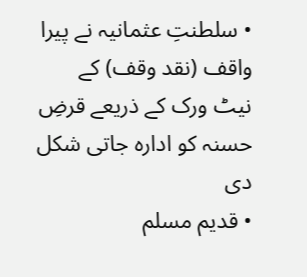• سلطنتِ عثمانیہ نے پیرا واقف (نقد وقف) کے نیٹ ورک کے ذریعے قرضِ حسنہ کو ادارہ جاتی شکل دی
• قدیم مسلم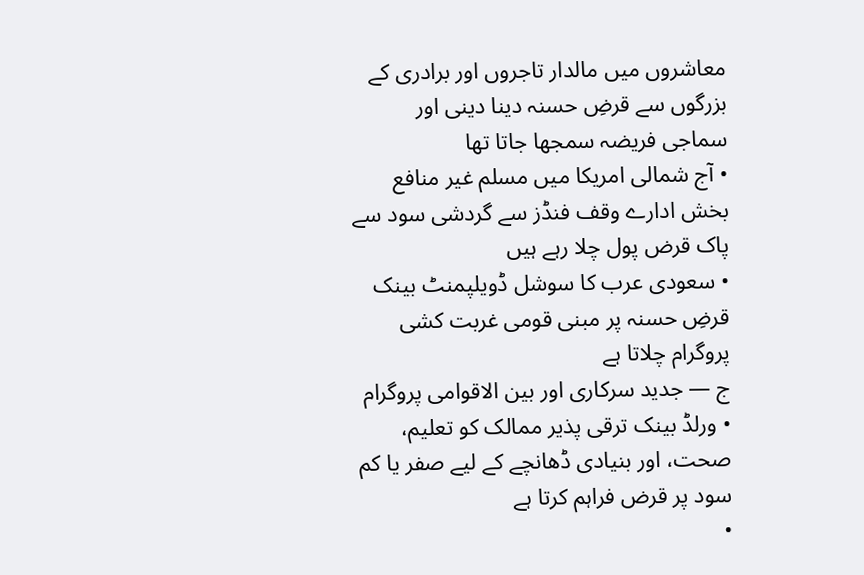معاشروں میں مالدار تاجروں اور برادری کے بزرگوں سے قرضِ حسنہ دینا دینی اور سماجی فریضہ سمجھا جاتا تھا
• آج شمالی امریکا میں مسلم غیر منافع بخش ادارے وقف فنڈز سے گردشی سود سے پاک قرض پول چلا رہے ہیں
• سعودی عرب کا سوشل ڈویلپمنٹ بینک قرضِ حسنہ پر مبنی قومی غربت کشی پروگرام چلاتا ہے
ج — جدید سرکاری اور بین الاقوامی پروگرام
• ورلڈ بینک ترقی پذیر ممالک کو تعلیم، صحت، اور بنیادی ڈھانچے کے لیے صفر یا کم سود پر قرض فراہم کرتا ہے
•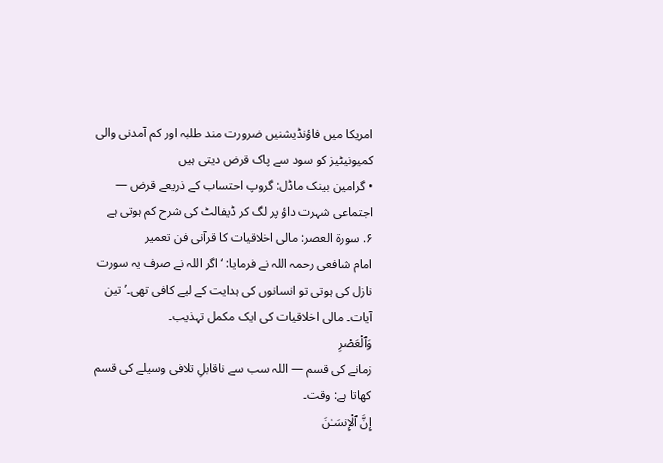امریکا میں فاؤنڈیشنیں ضرورت مند طلبہ اور کم آمدنی والی کمیونیٹیز کو سود سے پاک قرض دیتی ہیں
• گرامین بینک ماڈل: گروپ احتساب کے ذریعے قرض — اجتماعی شہرت داؤ پر لگ کر ڈیفالٹ کی شرح کم ہوتی ہے
۶. سورۃ العصر: مالی اخلاقیات کا قرآنی فن تعمیر
امام شافعی رحمہ اللہ نے فرمایا: ‘اگر اللہ نے صرف یہ سورت نازل کی ہوتی تو انسانوں کی ہدایت کے لیے کافی تھی۔’ تین آیات۔ مالی اخلاقیات کی ایک مکمل تہذیب۔
وَٱلْعَصْرِ
زمانے کی قسم — اللہ سب سے ناقابلِ تلافی وسیلے کی قسم کھاتا ہے: وقت۔
إِنَّ ٱلْإِنسَـٰنَ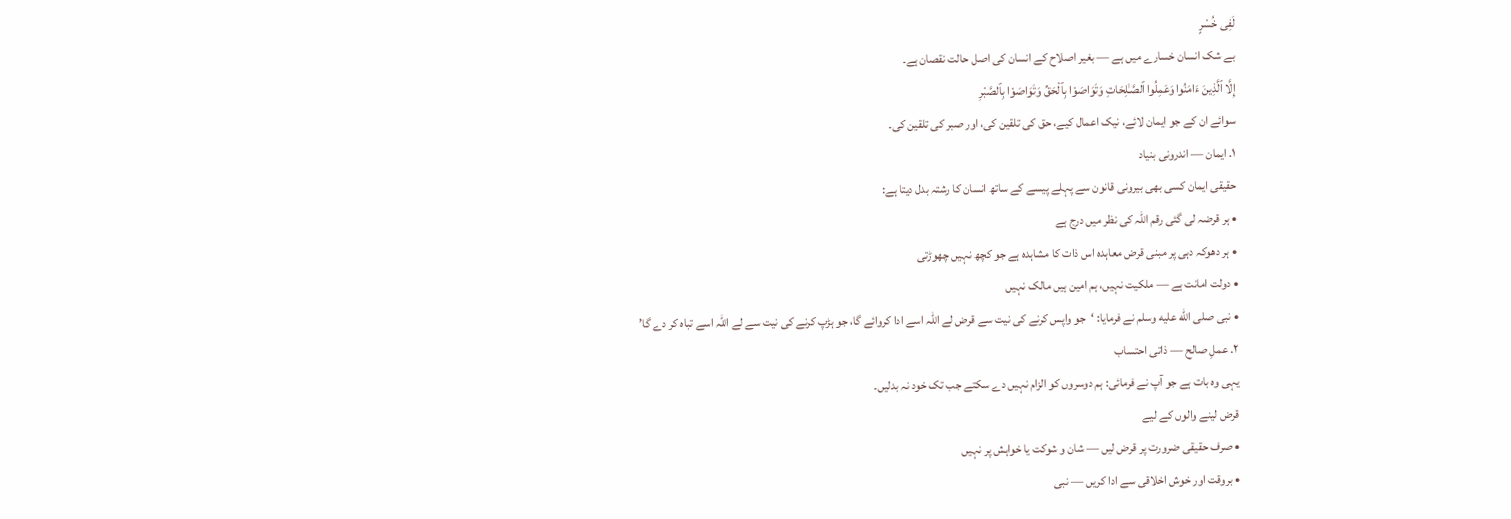لَفِى خُسْرٍ
بے شک انسان خسارے میں ہے — بغیر اصلاح کے انسان کی اصل حالت نقصان ہے۔
إِلَّا ٱلَّذِينَ ءَامَنُوا وَعَمِلُوا ٱلصَّـٰلِحَاتِ وَتَوَاصَوْا بِٱلْحَقِّ وَتَوَاصَوْا بِٱلصَّبْرِ
سوائے ان کے جو ایمان لائے، نیک اعمال کیے، حق کی تلقین کی، اور صبر کی تلقین کی۔
۱. ایمان — اندرونی بنیاد
حقیقی ایمان کسی بھی بیرونی قانون سے پہلے پیسے کے ساتھ انسان کا رشتہ بدل دیتا ہے:
• ہر قرضہ لی گئی رقم اللہ کی نظر میں درج ہے
• ہر دھوکہ دہی پر مبنی قرض معاہدہ اس ذات کا مشاہدہ ہے جو کچھ نہیں چھوڑتی
• دولت امانت ہے — ملکیت نہیں، ہم امین ہیں مالک نہیں
• نبی صلى الله عليه وسلم نے فرمایا: ‘جو واپس کرنے کی نیت سے قرض لے اللہ اسے ادا کروائے گا، جو ہڑپ کرنے کی نیت سے لے اللہ اسے تباہ کر دے گا’
۲. عملِ صالح — ذاتی احتساب
یہی وہ بات ہے جو آپ نے فرمائی: ہم دوسروں کو الزام نہیں دے سکتے جب تک خود نہ بدلیں۔
قرض لینے والوں کے لیے
• صرف حقیقی ضرورت پر قرض لیں — شان و شوکت یا خواہش پر نہیں
• بروقت اور خوش اخلاقی سے ادا کریں — نبی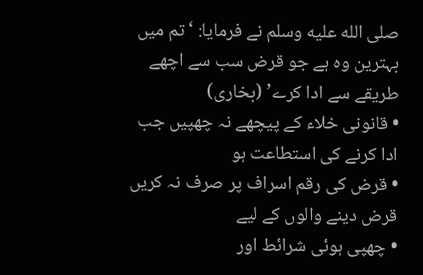صلى الله عليه وسلم نے فرمایا: ‘تم میں بہترین وہ ہے جو قرض سب سے اچھے طریقے سے ادا کرے’ (بخاری)
• قانونی خلاء کے پیچھے نہ چھپیں جب ادا کرنے کی استطاعت ہو
• قرض کی رقم اسراف پر صرف نہ کریں
قرض دینے والوں کے لیے
• چھپی ہوئی شرائط اور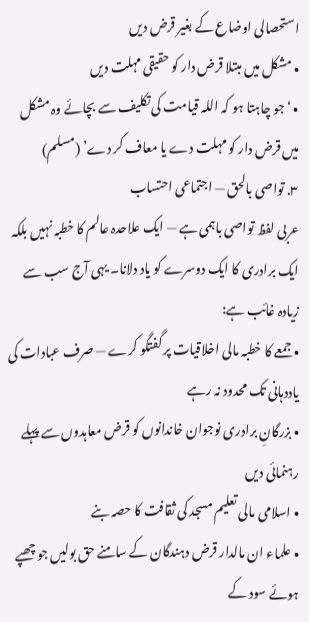استحصالی اوضاع کے بغیر قرض دیں
• مشکل میں مبتلا قرض دار کو حقیقی مہلت دیں
• ‘جو چاہتا ہو کہ اللہ قیامت کی تکلیف سے بچائے وہ مشکل میں قرض دار کو مہلت دے یا معاف کر دے’ (مسلم)
۳. تواصی بالحق — اجتماعی احتساب
عربی لفظ تواصی باہمی ہے — ایک علاحدہ عالم کا خطبہ نہیں بلکہ ایک برادری کا ایک دوسرے کو یاد دلانا۔ یہی آج سب سے زیادہ غائب ہے:
• جمعے کا خطبہ مالی اخلاقیات پر گفتگو کرے — صرف عبادات کی یاددہانی تک محدود نہ رہے
• بزرگانِ برادری نوجوان خاندانوں کو قرض معاہدوں سے پہلے رہنمائی دیں
• اسلامی مالی تعلیم مسجد کی ثقافت کا حصہ بنے
• علماء ان مالدار قرض دہندگان کے سامنے حق بولیں جو چھپے ہوئے سود کے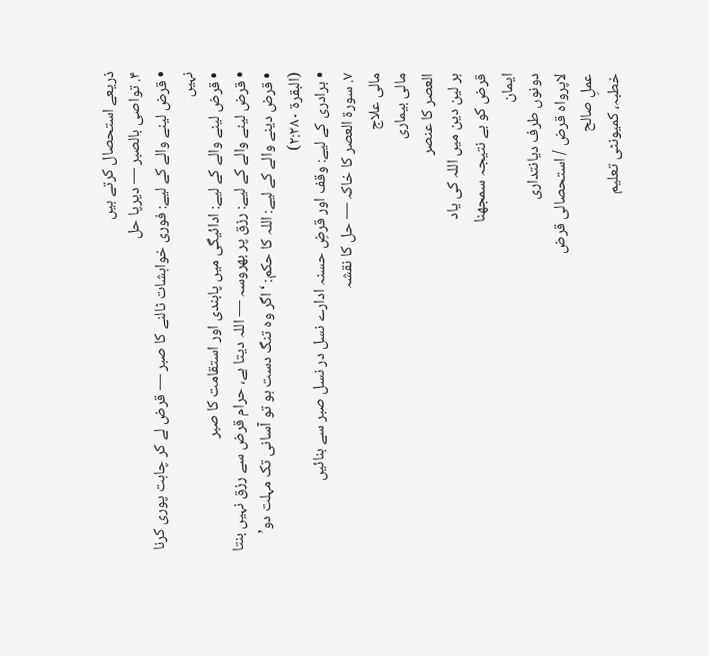ذریعے استحصال کرتے ہیں
۴. تواصی بالصبر — دیرپا حل
• قرض لینے والے کے لیے: فوری خواہشات ٹالنے کا صبر — قرض لے کر چاہت پوری کرنا نہیں
• قرض لینے والے کے لیے: ادائیگی میں پابندی اور استقامت کا صبر
• قرض لینے والے کے لیے: رزق پر بھروسہ — اللہ دیتا ہے، حرام قرض سے رزق نہیں بنتا
• قرض دینے والے کے لیے: اللہ کا حکم: ‘اگر وہ تنگ دست ہو تو آسانی تک مہلت دو’ (البقرة ۲:۲۸۰)
• برادری کے لیے: وقف اور قرضِ حسنہ ادارے نسل در نسل صبر سے بنائیں
۷. سورۃ العصر کا خاکہ — حل کا نقشہ
مالی علاج
مالی بیماری
العصر کا عنصر
ہر لین دین میں اللہ کی یاد
قرض کو بے نتیجہ سمجھنا
ایمان
دونوں طرف دیانتداری
لاپرواہ قرض / استحصالی قرض
عملِ صالح
خطبہ، کمیونٹی تعلیم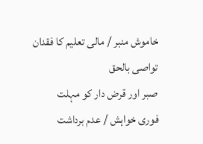خاموش منبر / مالی تعلیم کا فقدان
تواصی بالحق
صبر اور قرض دار کو مہلت
فوری خواہش / عدم برداشت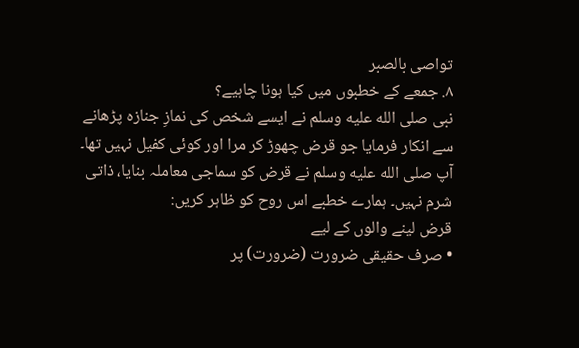تواصی بالصبر
۸. جمعے کے خطبوں میں کیا ہونا چاہیے؟
نبی صلى الله عليه وسلم نے ایسے شخص کی نمازِ جنازہ پڑھانے سے انکار فرمایا جو قرض چھوڑ کر مرا اور کوئی کفیل نہیں تھا۔ آپ صلى الله عليه وسلم نے قرض کو سماجی معاملہ بنایا، ذاتی شرم نہیں۔ ہمارے خطبے اس روح کو ظاہر کریں:
قرض لینے والوں کے لیے
• صرف حقیقی ضرورت (ضرورت) پر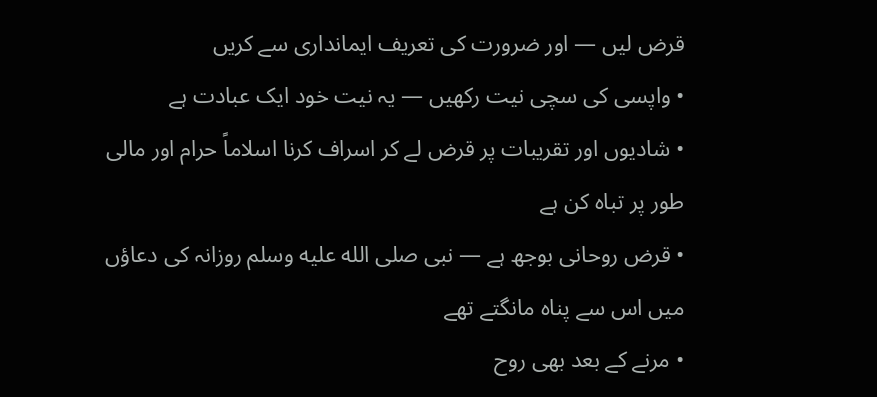قرض لیں — اور ضرورت کی تعریف ایمانداری سے کریں
• واپسی کی سچی نیت رکھیں — یہ نیت خود ایک عبادت ہے
• شادیوں اور تقریبات پر قرض لے کر اسراف کرنا اسلاماً حرام اور مالی طور پر تباہ کن ہے
• قرض روحانی بوجھ ہے — نبی صلى الله عليه وسلم روزانہ کی دعاؤں میں اس سے پناہ مانگتے تھے
• مرنے کے بعد بھی روح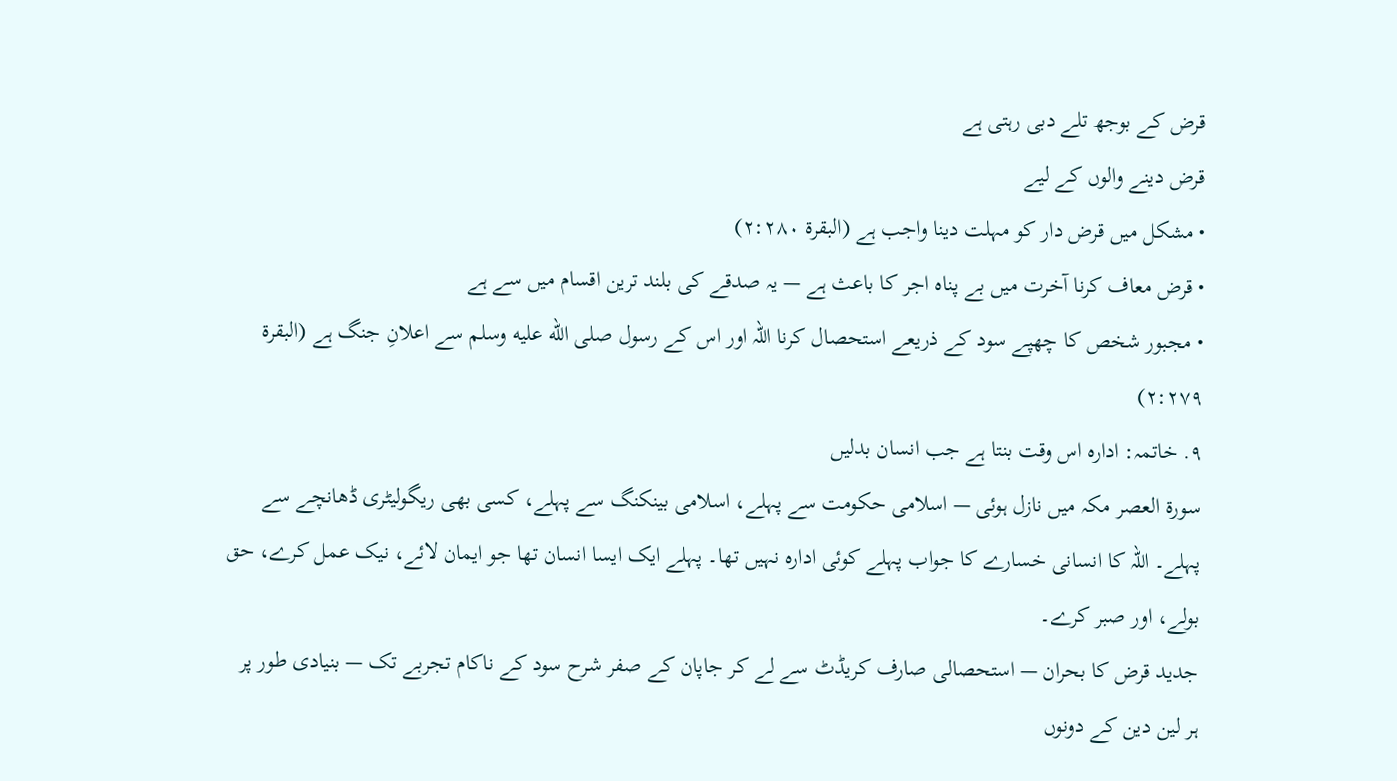قرض کے بوجھ تلے دبی رہتی ہے
قرض دینے والوں کے لیے
• مشکل میں قرض دار کو مہلت دینا واجب ہے (البقرة ۲:۲۸۰)
• قرض معاف کرنا آخرت میں بے پناہ اجر کا باعث ہے — یہ صدقے کی بلند ترین اقسام میں سے ہے
• مجبور شخص کا چھپے سود کے ذریعے استحصال کرنا اللہ اور اس کے رسول صلى الله عليه وسلم سے اعلانِ جنگ ہے (البقرة ۲:۲۷۹)
۹. خاتمہ: ادارہ اس وقت بنتا ہے جب انسان بدلیں
سورۃ العصر مکہ میں نازل ہوئی — اسلامی حکومت سے پہلے، اسلامی بینکنگ سے پہلے، کسی بھی ریگولیٹری ڈھانچے سے پہلے۔ اللہ کا انسانی خسارے کا جواب پہلے کوئی ادارہ نہیں تھا۔ پہلے ایک ایسا انسان تھا جو ایمان لائے، نیک عمل کرے، حق بولے، اور صبر کرے۔
جدید قرض کا بحران — استحصالی صارف کریڈٹ سے لے کر جاپان کے صفر شرح سود کے ناکام تجربے تک — بنیادی طور پر ہر لین دین کے دونوں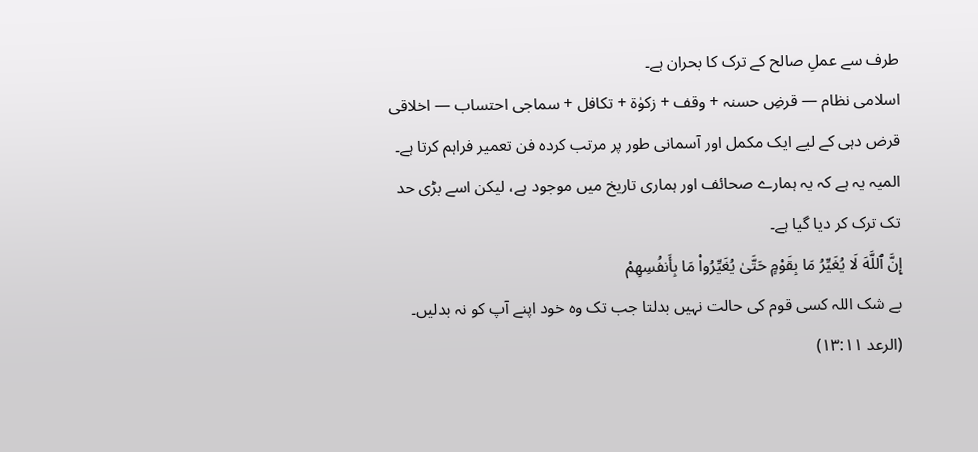طرف سے عملِ صالح کے ترک کا بحران ہے۔
اسلامی نظام — قرضِ حسنہ + وقف + زکوٰۃ + تکافل + سماجی احتساب — اخلاقی قرض دہی کے لیے ایک مکمل اور آسمانی طور پر مرتب کردہ فن تعمیر فراہم کرتا ہے۔ المیہ یہ ہے کہ یہ ہمارے صحائف اور ہماری تاریخ میں موجود ہے، لیکن اسے بڑی حد تک ترک کر دیا گیا ہے۔
إِنَّ ٱللَّهَ لَا يُغَيِّرُ مَا بِقَوْمٍ حَتَّىٰ يُغَيِّرُوا۟ مَا بِأَنفُسِهِمْ
بے شک اللہ کسی قوم کی حالت نہیں بدلتا جب تک وہ خود اپنے آپ کو نہ بدلیں۔ (الرعد ۱۳:۱۱)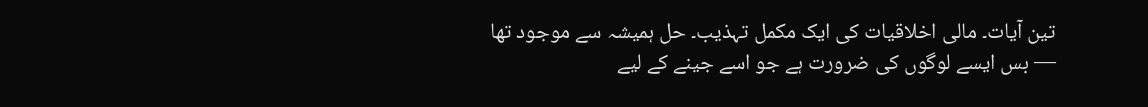تین آیات۔ مالی اخلاقیات کی ایک مکمل تہذیب۔ حل ہمیشہ سے موجود تھا — بس ایسے لوگوں کی ضرورت ہے جو اسے جینے کے لیے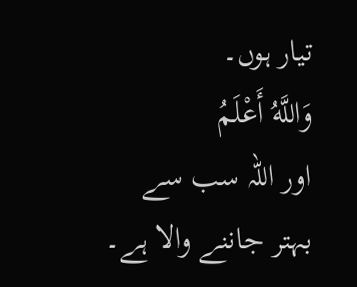تیار ہوں۔
وَاللَّهُ أَعْلَمُ
اور اللہ سب سے بہتر جاننے والا ہے۔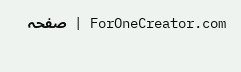ForOneCreator.com | صفحہ